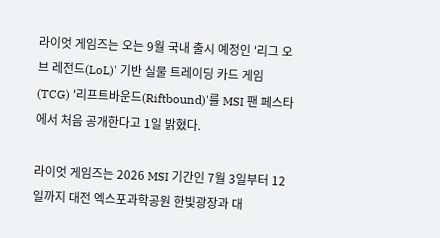라이엇 게임즈는 오는 9월 국내 출시 예정인 '리그 오브 레전드(LoL)' 기반 실물 트레이딩 카드 게임(TCG) '리프트바운드(Riftbound)'를 MSI 팬 페스타에서 처음 공개한다고 1일 밝혔다.

라이엇 게임즈는 2026 MSI 기간인 7월 3일부터 12일까지 대전 엑스포과학공원 한빛광장과 대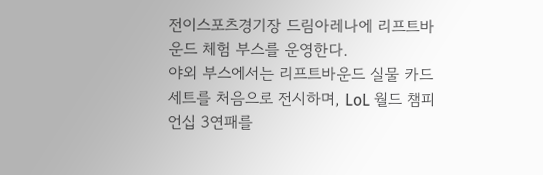전이스포츠경기장 드림아레나에 리프트바운드 체험 부스를 운영한다.
야외 부스에서는 리프트바운드 실물 카드 세트를 처음으로 전시하며, LoL 월드 챔피언십 3연패를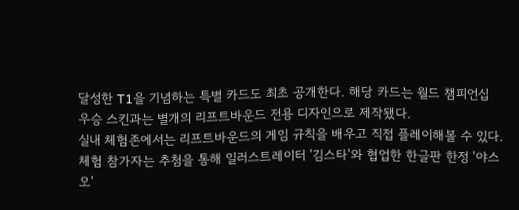달성한 T1을 기념하는 특별 카드도 최초 공개한다. 해당 카드는 월드 챔피언십 우승 스킨과는 별개의 리프트바운드 전용 디자인으로 제작됐다.
실내 체험존에서는 리프트바운드의 게임 규칙을 배우고 직접 플레이해볼 수 있다. 체험 참가자는 추첨을 통해 일러스트레이터 '김스타'와 협업한 한글판 한정 '야스오'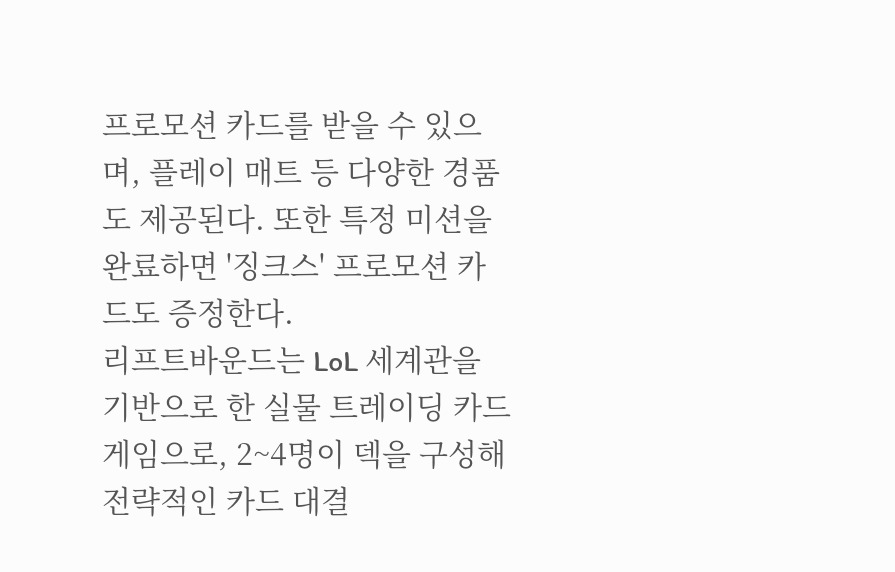프로모션 카드를 받을 수 있으며, 플레이 매트 등 다양한 경품도 제공된다. 또한 특정 미션을 완료하면 '징크스' 프로모션 카드도 증정한다.
리프트바운드는 LoL 세계관을 기반으로 한 실물 트레이딩 카드 게임으로, 2~4명이 덱을 구성해 전략적인 카드 대결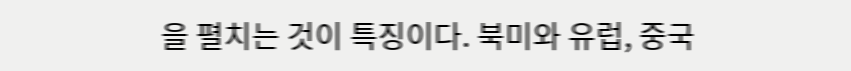을 펼치는 것이 특징이다. 북미와 유럽, 중국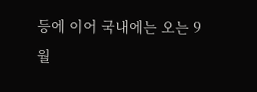등에 이어 국내에는 오는 9월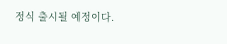정식 출시될 예정이다.